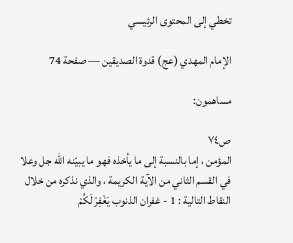تخطي إلى المحتوى الرئيسي

الإمام المهدي (عج) قدوة الصديقين — صفحة 74

مساهمون:

ص٧٤
المؤمن ، إما بالنسبة إلى ما يأخذه فهو ما يبيّنه الله جل وعلا في القسم الثاني من الآية الكريمة ، والذي نذكره من خلال النقاط التالية : 1 - غفران الذنوب يَغْفِرْ لَكُمْ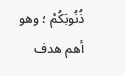ذُنُوبَكُمْ ؛ وهو أهم هدف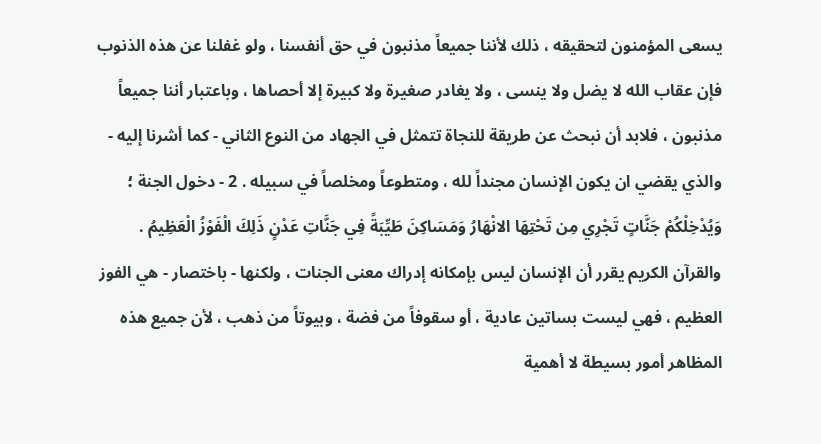يسعى المؤمنون لتحقيقه ، ذلك لأننا جميعاً مذنبون في حق أنفسنا ، ولو غفلنا عن هذه الذنوب فإن عقاب الله لا يضل ولا ينسى ، ولا يغادر صغيرة ولا كبيرة إلا أحصاها ، وباعتبار أننا جميعاً مذنبون ، فلابد أن نبحث عن طريقة للنجاة تتمثل في الجهاد من النوع الثاني - كما أشرنا إليه - والذي يقضي ان يكون الإنسان مجنداً لله ، ومتطوعاً ومخلصاً في سبيله . 2 - دخول الجنة ؛ وَيُدْخِلْكُمْ جَنَّاتٍ تَجْرِي مِن تَحْتِهَا الانْهَارُ وَمَسَاكِنَ طَيِّبَةً فِي جَنَّاتِ عَدْنٍ ذَلِكَ الْفَوْزُ الْعَظِيمُ . والقرآن الكريم يقرر أن الإنسان ليس بإمكانه إدراك معنى الجنات ، ولكنها - باختصار - هي الفوز العظيم ، فهي ليست بساتين عادية ، أو سقوفاً من فضة ، وبيوتاً من ذهب ، لأن جميع هذه المظاهر أمور بسيطة لا أهمية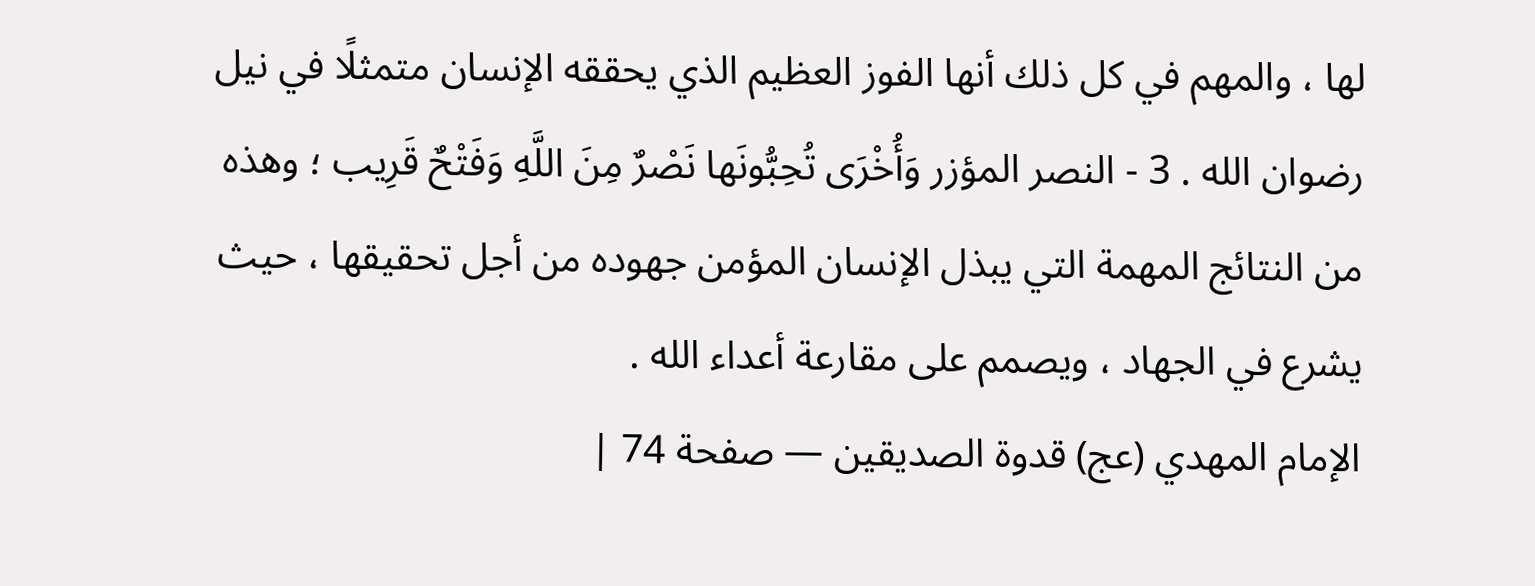لها ، والمهم في كل ذلك أنها الفوز العظيم الذي يحققه الإنسان متمثلًا في نيل رضوان الله . 3 - النصر المؤزر وَأُخْرَى تُحِبُّونَها نَصْرٌ مِنَ اللَّهِ وَفَتْحٌ قَرِيب ؛ وهذه من النتائج المهمة التي يبذل الإنسان المؤمن جهوده من أجل تحقيقها ، حيث يشرع في الجهاد ، ويصمم على مقارعة أعداء الله .
الإمام المهدي (عج) قدوة الصديقين — صفحة 74 |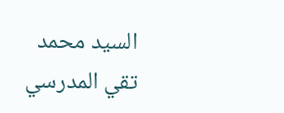السيد محمد تقي المدرسي